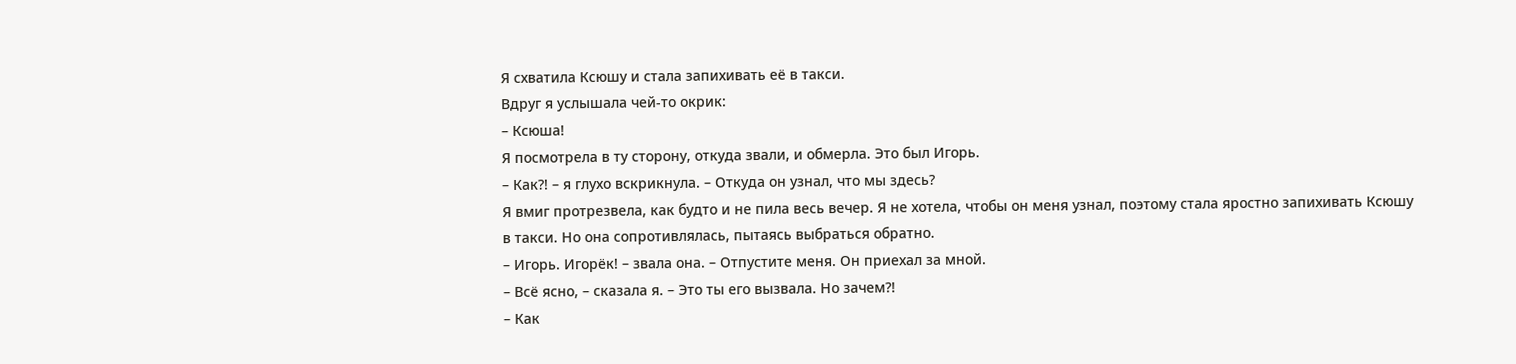Я схватила Ксюшу и стала запихивать её в такси.
Вдруг я услышала чей-то окрик:
– Ксюша!
Я посмотрела в ту сторону, откуда звали, и обмерла. Это был Игорь.
– Как?! – я глухо вскрикнула. – Откуда он узнал, что мы здесь?
Я вмиг протрезвела, как будто и не пила весь вечер. Я не хотела, чтобы он меня узнал, поэтому стала яростно запихивать Ксюшу в такси. Но она сопротивлялась, пытаясь выбраться обратно.
– Игорь. Игорёк! – звала она. – Отпустите меня. Он приехал за мной.
– Всё ясно, – сказала я. – Это ты его вызвала. Но зачем?!
– Как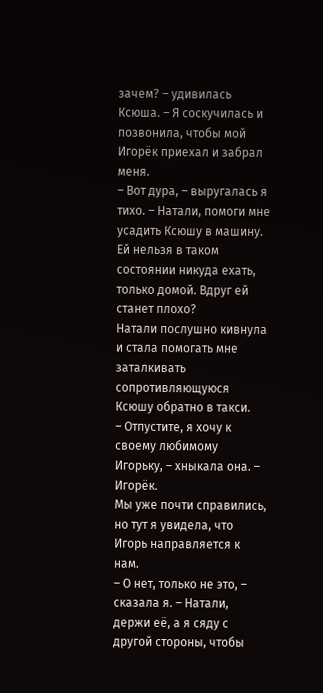зачем? – удивилась Ксюша. – Я соскучилась и позвонила, чтобы мой Игорёк приехал и забрал меня.
– Вот дура, – выругалась я тихо. – Натали, помоги мне усадить Ксюшу в машину. Ей нельзя в таком состоянии никуда ехать, только домой. Вдруг ей станет плохо?
Натали послушно кивнула и стала помогать мне заталкивать сопротивляющуюся Ксюшу обратно в такси.
– Отпустите, я хочу к своему любимому Игорьку, – хныкала она. – Игорёк.
Мы уже почти справились, но тут я увидела, что Игорь направляется к нам.
– О нет, только не это, – сказала я. – Натали, держи её, а я сяду с другой стороны, чтобы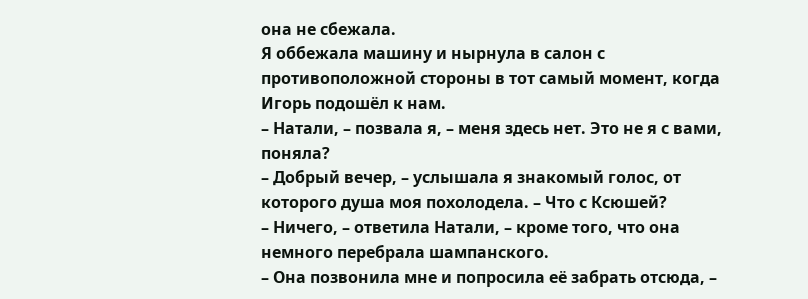она не сбежала.
Я оббежала машину и нырнула в салон с противоположной стороны в тот самый момент, когда Игорь подошёл к нам.
– Натали, – позвала я, – меня здесь нет. Это не я с вами, поняла?
– Добрый вечер, – услышала я знакомый голос, от которого душа моя похолодела. – Что с Ксюшей?
– Ничего, – ответила Натали, – кроме того, что она немного перебрала шампанского.
– Она позвонила мне и попросила её забрать отсюда, –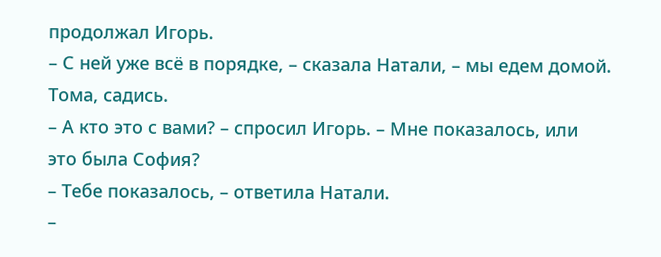продолжал Игорь.
– С ней уже всё в порядке, – сказала Натали, – мы едем домой. Тома, садись.
– А кто это с вами? – спросил Игорь. – Мне показалось, или это была София?
– Тебе показалось, – ответила Натали.
–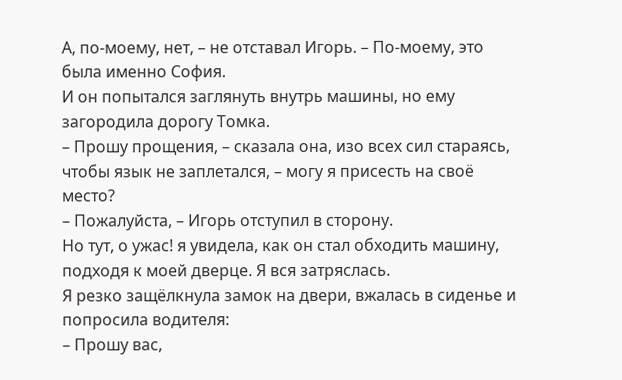А, по-моему, нет, – не отставал Игорь. – По-моему, это была именно София.
И он попытался заглянуть внутрь машины, но ему загородила дорогу Томка.
– Прошу прощения, – сказала она, изо всех сил стараясь, чтобы язык не заплетался, – могу я присесть на своё место?
– Пожалуйста, – Игорь отступил в сторону.
Но тут, о ужас! я увидела, как он стал обходить машину, подходя к моей дверце. Я вся затряслась.
Я резко защёлкнула замок на двери, вжалась в сиденье и попросила водителя:
– Прошу вас,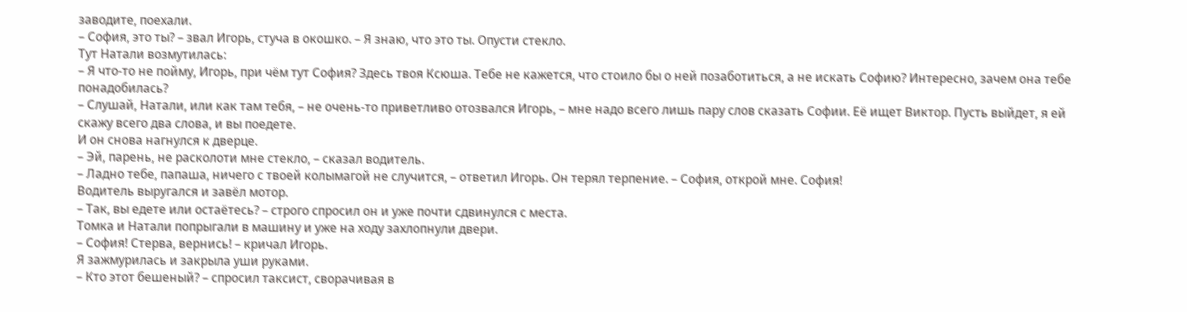заводите, поехали.
– София, это ты? – звал Игорь, стуча в окошко. – Я знаю, что это ты. Опусти стекло.
Тут Натали возмутилась:
– Я что-то не пойму, Игорь, при чём тут София? Здесь твоя Ксюша. Тебе не кажется, что стоило бы о ней позаботиться, а не искать Софию? Интересно, зачем она тебе понадобилась?
– Слушай, Натали, или как там тебя, – не очень-то приветливо отозвался Игорь, – мне надо всего лишь пару слов сказать Софии. Её ищет Виктор. Пусть выйдет, я ей скажу всего два слова, и вы поедете.
И он снова нагнулся к дверце.
– Эй, парень, не расколоти мне стекло, – сказал водитель.
– Ладно тебе, папаша, ничего с твоей колымагой не случится, – ответил Игорь. Он терял терпение. – София, открой мне. София!
Водитель выругался и завёл мотор.
– Так, вы едете или остаётесь? – строго спросил он и уже почти сдвинулся с места.
Томка и Натали попрыгали в машину и уже на ходу захлопнули двери.
– София! Стерва, вернись! – кричал Игорь.
Я зажмурилась и закрыла уши руками.
– Кто этот бешеный? – спросил таксист, сворачивая в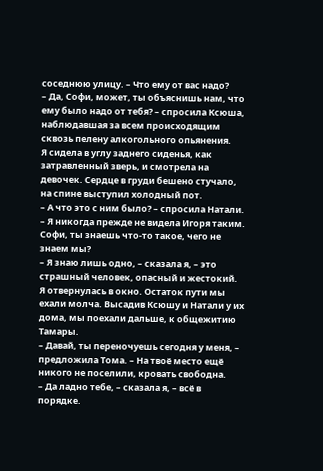соседнюю улицу. – Что ему от вас надо?
– Да, Софи, может, ты объяснишь нам, что ему было надо от тебя? – спросила Ксюша, наблюдавшая за всем происходящим сквозь пелену алкогольного опьянения.
Я сидела в углу заднего сиденья, как затравленный зверь, и смотрела на девочек. Сердце в груди бешено стучало, на спине выступил холодный пот.
– А что это с ним было? – спросила Натали. – Я никогда прежде не видела Игоря таким. Софи, ты знаешь что-то такое, чего не знаем мы?
– Я знаю лишь одно, – сказала я, – это страшный человек, опасный и жестокий.
Я отвернулась в окно. Остаток пути мы ехали молча. Высадив Ксюшу и Натали у их дома, мы поехали дальше, к общежитию Тамары.
– Давай, ты переночуешь сегодня у меня, – предложила Тома. – На твоё место ещё никого не поселили, кровать свободна.
– Да ладно тебе, – сказала я, – всё в порядке.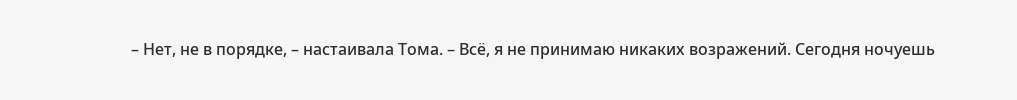– Нет, не в порядке, – настаивала Тома. – Всё, я не принимаю никаких возражений. Сегодня ночуешь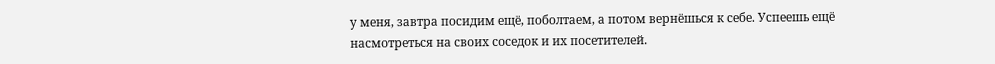у меня, завтра посидим ещё, поболтаем, а потом вернёшься к себе. Успеешь ещё насмотреться на своих соседок и их посетителей.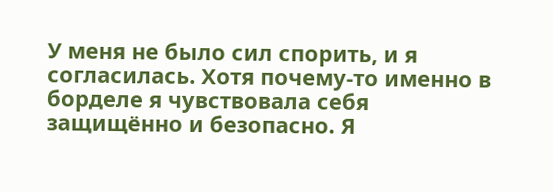У меня не было сил спорить, и я согласилась. Хотя почему-то именно в борделе я чувствовала себя защищённо и безопасно. Я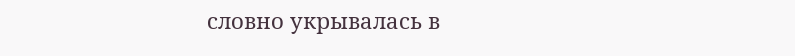словно укрывалась в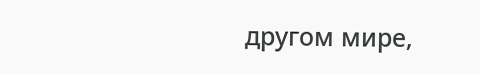другом мире,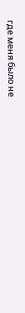где меня было не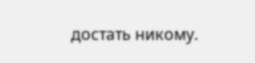достать никому.